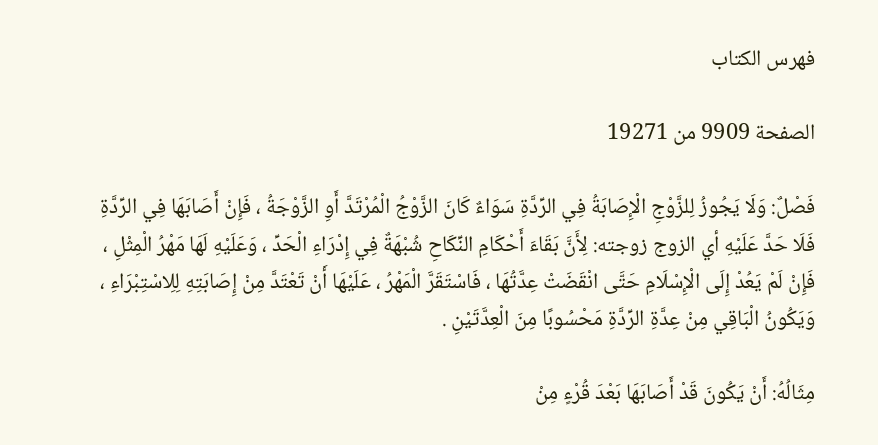فهرس الكتاب

الصفحة 9909 من 19271

فَصْلٌ: وَلَا يَجُوزُ لِلزَّوْجِ الْإِصَابَةُ فِي الرِّدَّةِ سَوَاءٌ كَانَ الزَّوْجُ الْمُرْتَدَّ أَوِ الزَّوْجَةُ ، فَإِنْ أَصَابَهَا فِي الرِّدَّةِ فَلَا حَدَّ عَلَيْهِ أي الزوج زوجته: لِأَنَّ بَقَاءَ أَحْكَامِ النِّكَاحِ شُبْهَةٌ فِي إِدْرَاءِ الْحَدِّ ، وَعَلَيْهِ لَهَا مَهْرُ الْمِثْلِ ، فَإِنْ لَمْ يَعُدْ إِلَى الْإِسْلَامِ حَتَّى انْقَضَتْ عِدَّتُهَا ، فَاسْتَقَرَّ الْمَهْرُ ، عَلَيْهَا أَنْ تَعْتَدَّ مِنْ إِصَابَتِهِ لِلِاسْتِبْرَاءِ ، وَيَكُونُ الْبَاقِي مِنْ عِدَّةِ الرِّدَّةِ مَحْسُوبًا مِنَ الْعِدَّتَيْنِ .

مِثَالُهُ: أَنْ يَكُونَ قَدْ أَصَابَهَا بَعْدَ قُرْءٍ مِنْ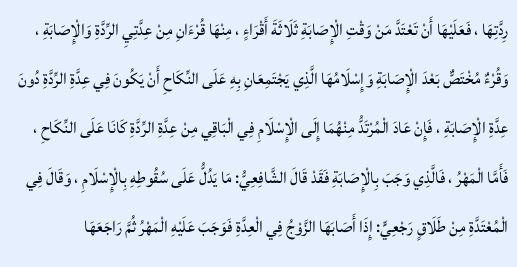رِدَّتِهَا ، فَعَلَيْهَا أَنْ تَعْتَدَّ مَنْ وَقْتِ الْإِصَابَةِ ثَلَاثَةَ أَقْرَاءٍ ، مِنْهَا قُرْءَانِ مِنْ عِدَّتِيِ الرِّدَّةِ وَالْإِصَابَةِ ، وَقُرْءٌ مُخْتَصٌّ بَعْدَ الْإِصَابَةِ وَإِسْلَامُهَا الَّذِي يَجْتَمِعَانِ بِهِ عَلَى النِّكَاحِ أَنْ يَكُونَ فِي عِدَّةِ الرِّدَّةِ دُونَ عِدَّةِ الْإِصَابَةِ ، فَإِنْ عَادَ الْمُرْتَدُّ مِنْهُمَا إِلَى الْإِسْلَامِ فِي الْبَاقِي مِنْ عِدَّةِ الرِّدَّةِ كَانَا عَلَى النِّكَاحِ ، فَأَمَّا الْمَهْرُ ، فَالَّذِي وَجَبَ بِالْإِصَابَةِ فَقَدْ قَالَ الشَّافِعِيُّ: مَا يَدُلُّ عَلَى سُقُوطِهِ بِالْإِسْلَامِ ، وَقَالَ فِي الْمُعْتَدَّةِ مِنْ طَلَاقٍ رَجْعِيٍّ: إِذَا أَصَابَهَا الزَّوْجُ فِي الْعِدَّةِ فَوَجَبَ عَلَيْهِ الْمَهْرُ ثُمَّ رَاجَعَهَا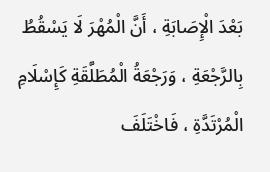بَعْدَ الْإِصَابَةِ ، أَنَّ الْمُهْرَ لَا يَسْقُطُ بِالرَّجْعَةِ ، وَرَجْعَةُ الْمُطَلَّقَةِ كَإِسْلَامِ الْمُرْتَدَّةِ ، فَاخْتَلَفَ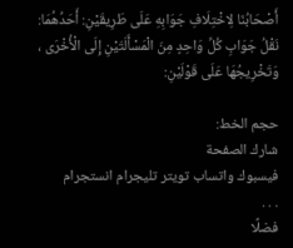أَصْحَابُنَا لِاخْتِلَافِ جَوَابِهِ عَلَى طَرِيقَيْنِ: أَحَدُهُمَا: نَقْلُ جَوَابِ كُلِّ وَاحِدٍ مِنَ الْمَسْأَلَتَيْنِ إِلَى الْأُخْرَى ، وَتَخْرِيجُهَا عَلَى قَوْلَيْنِ:

حجم الخط:
شارك الصفحة
فيسبوك واتساب تويتر تليجرام انستجرام
. . .
فضلًا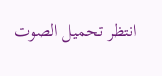انتظر تحميل الصوت